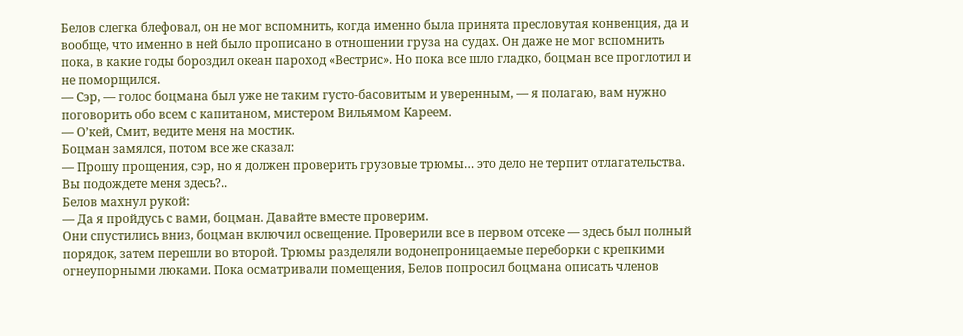Белов слегка блефовал, он не мог вспомнить, когда именно была принята пресловутая конвенция, да и вообще, что именно в ней было прописано в отношении груза на судах. Он даже не мог вспомнить пока, в какие годы бороздил океан пароход «Вестрис». Но пока все шло гладко, боцман все проглотил и не поморщился.
— Сэр, — голос боцмана был уже не таким густо-басовитым и уверенным, — я полагаю, вам нужно поговорить обо всем с капитаном, мистером Вильямом Кареем.
— О’кей, Смит, ведите меня на мостик.
Боцман замялся, потом все же сказал:
— Прошу прощения, сэр, но я должен проверить грузовые трюмы… это дело не терпит отлагательства. Вы подождете меня здесь?..
Белов махнул рукой:
— Да я пройдусь с вами, боцман. Давайте вместе проверим.
Они спустились вниз, боцман включил освещение. Проверили все в первом отсеке — здесь был полный порядок, затем перешли во второй. Трюмы разделяли водонепроницаемые переборки с крепкими огнеупорными люками. Пока осматривали помещения, Белов попросил боцмана описать членов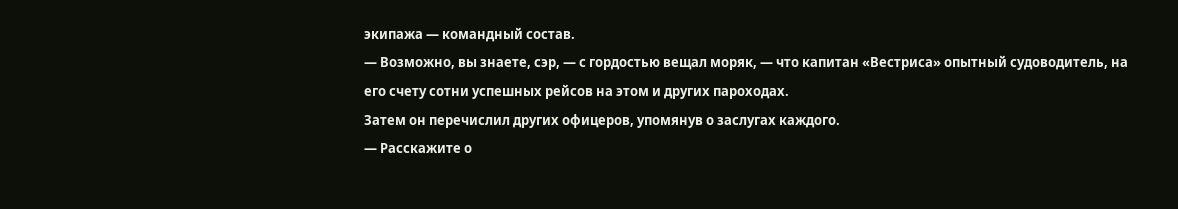экипажа — командный состав.
— Возможно, вы знаете, сэр, — с гордостью вещал моряк, — что капитан «Вестриса» опытный судоводитель, на его счету сотни успешных рейсов на этом и других пароходах.
Затем он перечислил других офицеров, упомянув о заслугах каждого.
— Расскажите о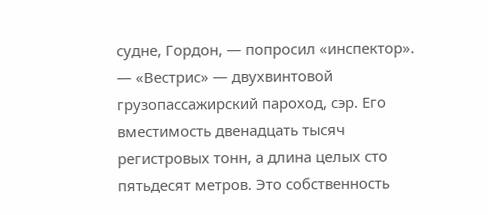судне, Гордон, — попросил «инспектор».
— «Вестрис» — двухвинтовой грузопассажирский пароход, сэр. Его вместимость двенадцать тысяч регистровых тонн, а длина целых сто пятьдесят метров. Это собственность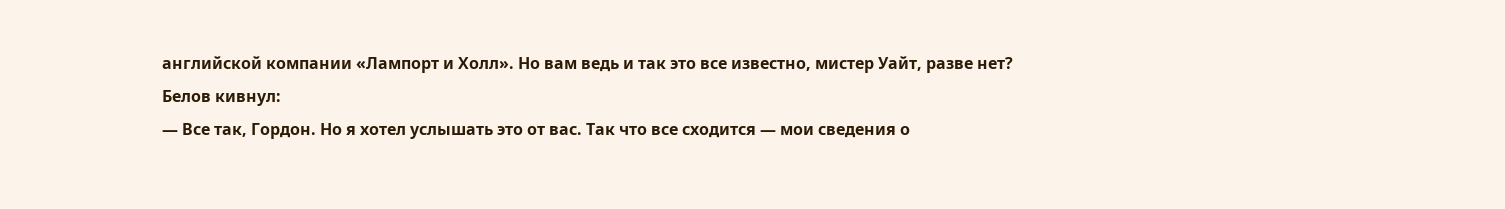английской компании «Лампорт и Холл». Но вам ведь и так это все известно, мистер Уайт, разве нет?
Белов кивнул:
— Все так, Гордон. Но я хотел услышать это от вас. Так что все сходится — мои сведения о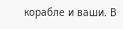корабле и ваши. В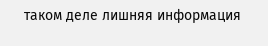таком деле лишняя информация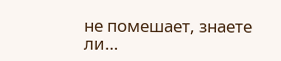не помешает, знаете ли…